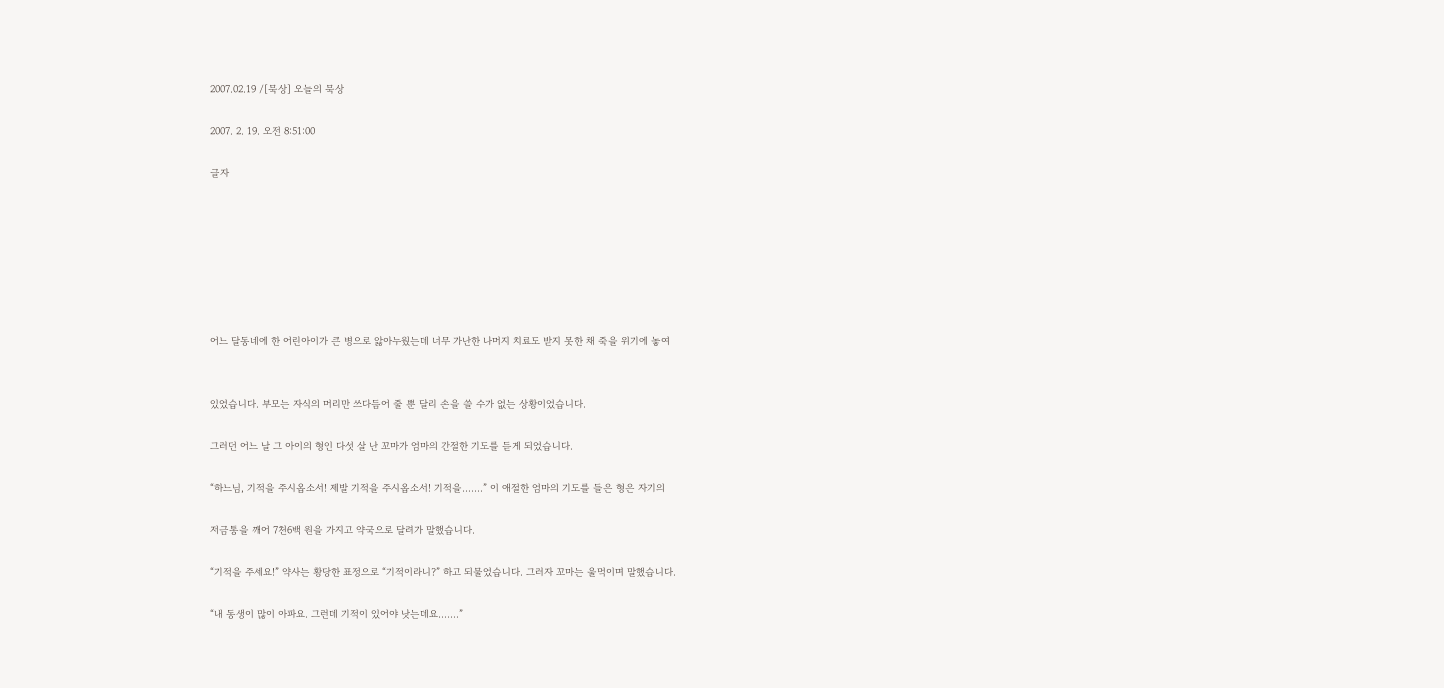2007.02.19 /[묵상] 오늘의 묵상

2007. 2. 19. 오전 8:51:00

글자







어느 달동네에 한 어린아이가 큰 병으로 앓아누웠는데 너무 가난한 나머지 치료도 받지 못한 채 죽을 위기에 놓여


있었습니다. 부모는 자식의 머리만 쓰다듬어 줄 뿐 달리 손을 쓸 수가 없는 상황이었습니다.

그러던 어느 날 그 아이의 형인 다섯 살 난 꼬마가 엄마의 간절한 기도를 듣게 되었습니다.

“하느님, 기적을 주시옵소서! 제발 기적을 주시옵소서! 기적을…….” 이 애절한 엄마의 기도를 들은 형은 자기의

저금통을 깨어 7천6백 원을 가지고 약국으로 달려가 말했습니다.

“기적을 주세요!” 약사는 황당한 표정으로 “기적이라니?” 하고 되물었습니다. 그러자 꼬마는 울먹이며 말했습니다.

“내 동생이 많이 아파요. 그런데 기적이 있어야 낫는데요…….”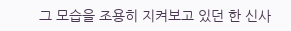그 모습을 조용히 지켜보고 있던 한 신사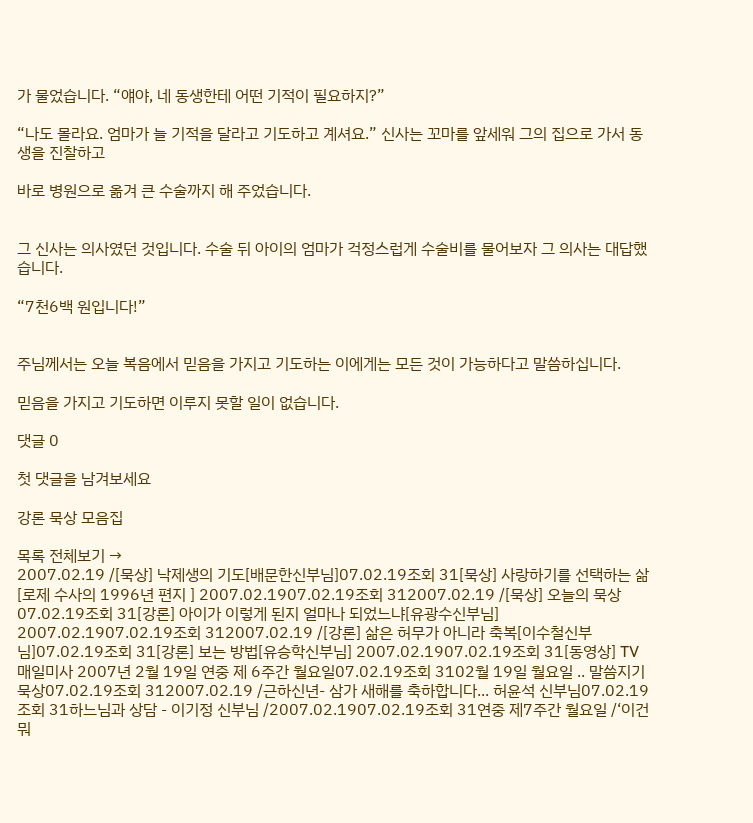가 물었습니다. “얘야, 네 동생한테 어떤 기적이 필요하지?”

“나도 몰라요. 엄마가 늘 기적을 달라고 기도하고 계셔요.” 신사는 꼬마를 앞세워 그의 집으로 가서 동생을 진찰하고

바로 병원으로 옮겨 큰 수술까지 해 주었습니다.


그 신사는 의사였던 것입니다. 수술 뒤 아이의 엄마가 걱정스럽게 수술비를 물어보자 그 의사는 대답했습니다.

“7천6백 원입니다!”


주님께서는 오늘 복음에서 믿음을 가지고 기도하는 이에게는 모든 것이 가능하다고 말씀하십니다.

믿음을 가지고 기도하면 이루지 못할 일이 없습니다.

댓글 0

첫 댓글을 남겨보세요

강론 묵상 모음집

목록 전체보기 →
2007.02.19 /[묵상] 낙제생의 기도[배문한신부님]07.02.19조회 31[묵상] 사랑하기를 선택하는 삶[로제 수사의 1996년 편지 ] 2007.02.1907.02.19조회 312007.02.19 /[묵상] 오늘의 묵상07.02.19조회 31[강론] 아이가 이렇게 된지 얼마나 되었느냐[유광수신부님] 2007.02.1907.02.19조회 312007.02.19 /[강론] 삶은 허무가 아니라 축복[이수철신부님]07.02.19조회 31[강론] 보는 방법[유승학신부님] 2007.02.1907.02.19조회 31[동영상] TV 매일미사 2007년 2월 19일 연중 제 6주간 월요일07.02.19조회 3102월 19일 월요일 .. 말씀지기 묵상07.02.19조회 312007.02.19 /근하신년- 삼가 새해를 축하합니다... 허윤석 신부님07.02.19조회 31하느님과 상담 - 이기정 신부님 /2007.02.1907.02.19조회 31연중 제7주간 월요일 /‘이건 뭐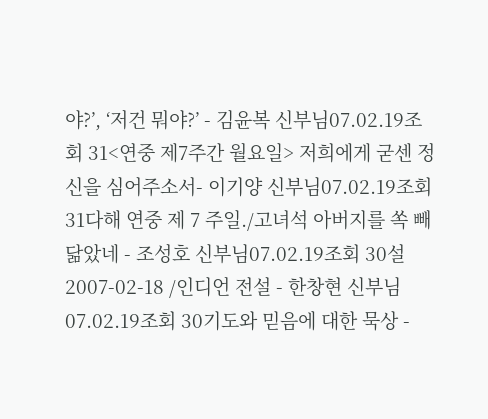야?’, ‘저건 뭐야?’ - 김윤복 신부님07.02.19조회 31<연중 제7주간 월요일> 저희에게 굳센 정신을 심어주소서- 이기양 신부님07.02.19조회 31다해 연중 제 7 주일./고녀석 아버지를 쏙 빼닮았네 - 조성호 신부님07.02.19조회 30설 2007-02-18 /인디언 전설 - 한창현 신부님07.02.19조회 30기도와 믿음에 대한 묵상 -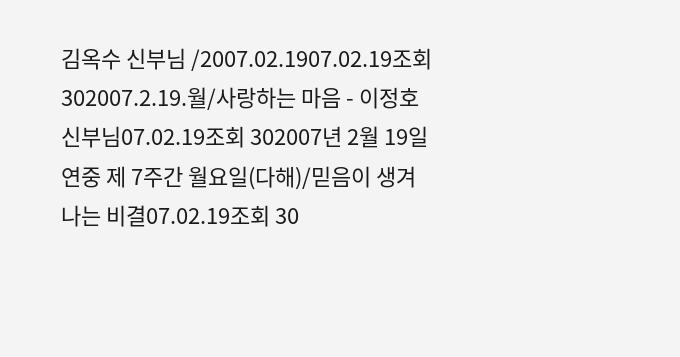김옥수 신부님 /2007.02.1907.02.19조회 302007.2.19.월/사랑하는 마음 - 이정호 신부님07.02.19조회 302007년 2월 19일 연중 제 7주간 월요일(다해)/믿음이 생겨나는 비결07.02.19조회 30